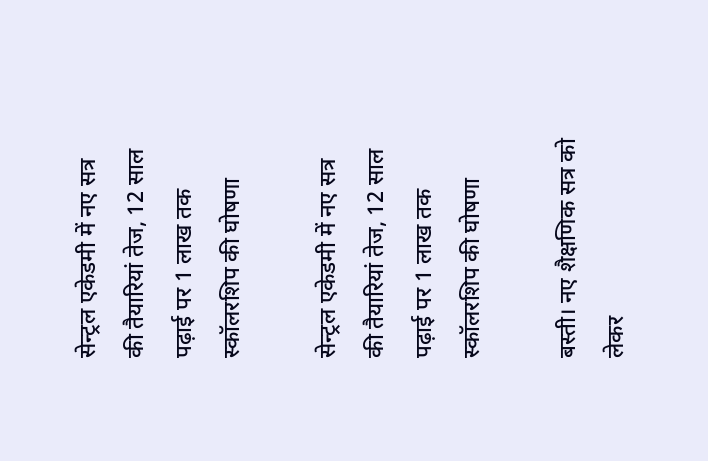सेन्ट्रल एकेडमी में नए सत्र की तैयारियां तेज, 12 साल पढ़ाई पर 1 लाख तक स्कॉलरशिप की घोषणा

सेन्ट्रल एकेडमी में नए सत्र की तैयारियां तेज, 12 साल पढ़ाई पर 1 लाख तक स्कॉलरशिप की घोषणा

बस्ती। नए शैक्षणिक सत्र को लेकर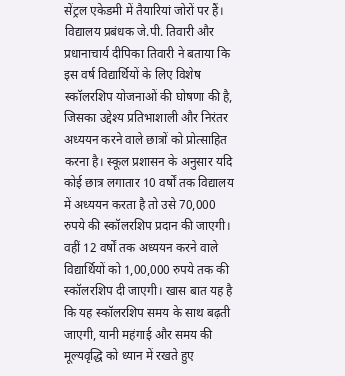सेंट्रल एकेडमी में तैयारियां जोरों पर हैं। विद्यालय प्रबंधक जे.पी. तिवारी और प्रधानाचार्य दीपिका तिवारी ने बताया कि इस वर्ष विद्यार्थियों के लिए विशेष स्कॉलरशिप योजनाओं की घोषणा की है, जिसका उद्देश्य प्रतिभाशाली और निरंतर अध्ययन करने वाले छात्रों को प्रोत्साहित करना है। स्कूल प्रशासन के अनुसार यदि कोई छात्र लगातार 10 वर्षों तक विद्यालय में अध्ययन करता है तो उसे 70,000 रुपये की स्कॉलरशिप प्रदान की जाएगी। वहीं 12 वर्षों तक अध्ययन करने वाले विद्यार्थियों को 1,00,000 रुपये तक की स्कॉलरशिप दी जाएगी। खास बात यह है कि यह स्कॉलरशिप समय के साथ बढ़ती जाएगी, यानी महंगाई और समय की मूल्यवृद्धि को ध्यान में रखते हुए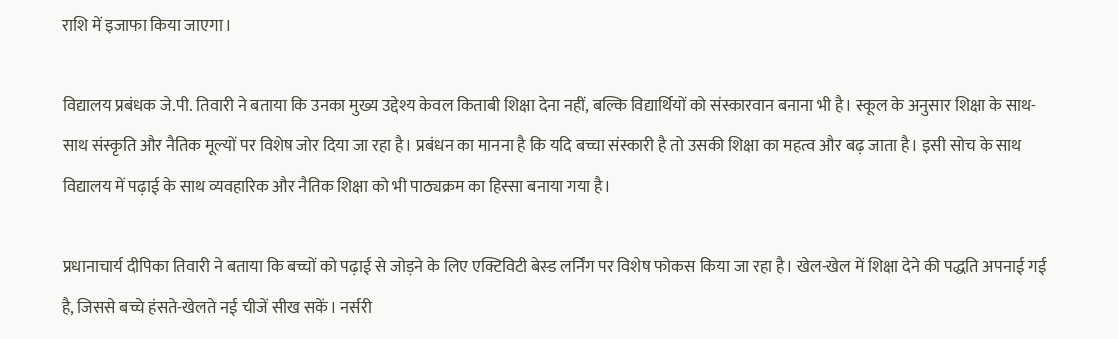राशि में इजाफा किया जाएगा।

विद्यालय प्रबंधक जे.पी. तिवारी ने बताया कि उनका मुख्य उद्देश्य केवल किताबी शिक्षा देना नहीं, बल्कि विद्यार्थियों को संस्कारवान बनाना भी है। स्कूल के अनुसार शिक्षा के साथ-साथ संस्कृति और नैतिक मूल्यों पर विशेष जोर दिया जा रहा है। प्रबंधन का मानना है कि यदि बच्चा संस्कारी है तो उसकी शिक्षा का महत्व और बढ़ जाता है। इसी सोच के साथ विद्यालय में पढ़ाई के साथ व्यवहारिक और नैतिक शिक्षा को भी पाठ्यक्रम का हिस्सा बनाया गया है।

प्रधानाचार्य दीपिका तिवारी ने बताया कि बच्चों को पढ़ाई से जोड़ने के लिए एक्टिविटी बेस्ड लर्निंग पर विशेष फोकस किया जा रहा है। खेल-खेल में शिक्षा देने की पद्धति अपनाई गई है, जिससे बच्चे हंसते-खेलते नई चीजें सीख सकें। नर्सरी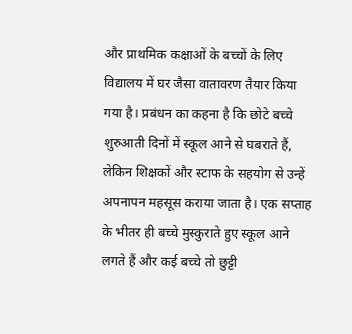और प्राथमिक कक्षाओं के बच्चों के लिए विद्यालय में घर जैसा वातावरण तैयार किया गया है। प्रबंधन का कहना है कि छोटे बच्चे शुरुआती दिनों में स्कूल आने से घबराते हैं, लेकिन शिक्षकों और स्टाफ के सहयोग से उन्हें अपनापन महसूस कराया जाता है। एक सप्ताह के भीतर ही बच्चे मुस्कुराते हुए स्कूल आने लगते हैं और कई बच्चे तो छुट्टी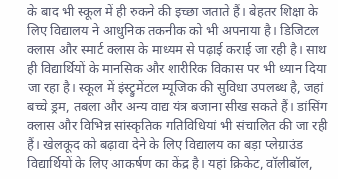के बाद भी स्कूल में ही रुकने की इच्छा जताते हैं। बेहतर शिक्षा के लिए विद्यालय ने आधुनिक तकनीक को भी अपनाया है। डिजिटल क्लास और स्मार्ट क्लास के माध्यम से पढ़ाई कराई जा रही है। साथ ही विद्यार्थियों के मानसिक और शारीरिक विकास पर भी ध्यान दिया जा रहा है। स्कूल में इंस्ट्रुमेंटल म्यूजिक की सुविधा उपलब्ध है, जहां बच्चे ड्रम, तबला और अन्य वाद्य यंत्र बजाना सीख सकते हैं। डांसिंग क्लास और विभिन्न सांस्कृतिक गतिविधियां भी संचालित की जा रही हैं। खेलकूद को बढ़ावा देने के लिए विद्यालय का बड़ा प्लेग्राउंड विद्यार्थियों के लिए आकर्षण का केंद्र है। यहां क्रिकेट, वॉलीबॉल,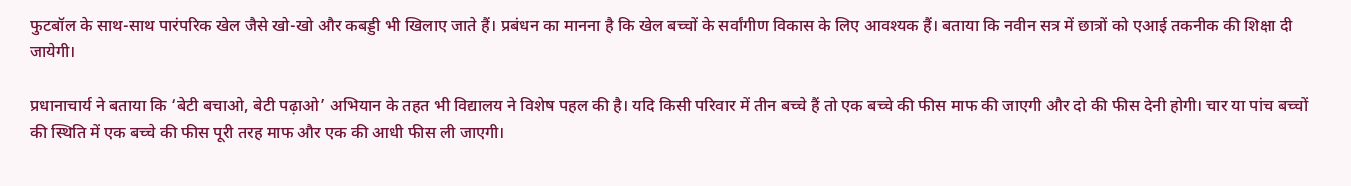फुटबॉल के साथ-साथ पारंपरिक खेल जैसे खो-खो और कबड्डी भी खिलाए जाते हैं। प्रबंधन का मानना है कि खेल बच्चों के सर्वांगीण विकास के लिए आवश्यक हैं। बताया कि नवीन सत्र में छात्रों को एआई तकनीक की शिक्षा दी जायेगी।

प्रधानाचार्य ने बताया कि ‘बेटी बचाओ, बेटी पढ़ाओ’ अभियान के तहत भी विद्यालय ने विशेष पहल की है। यदि किसी परिवार में तीन बच्चे हैं तो एक बच्चे की फीस माफ की जाएगी और दो की फीस देनी होगी। चार या पांच बच्चों की स्थिति में एक बच्चे की फीस पूरी तरह माफ और एक की आधी फीस ली जाएगी।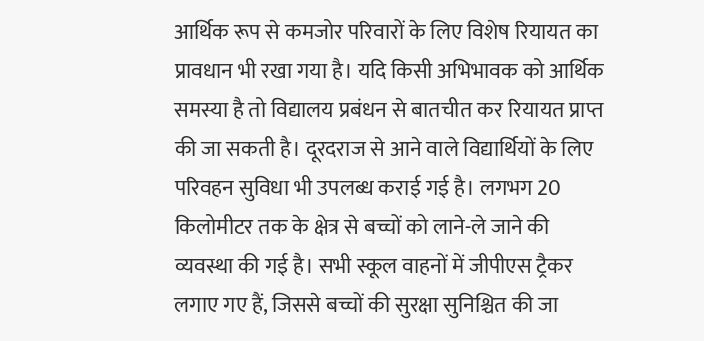आर्थिक रूप से कमजोर परिवारों के लिए विशेष रियायत का प्रावधान भी रखा गया है। यदि किसी अभिभावक को आर्थिक समस्या है तो विद्यालय प्रबंधन से बातचीत कर रियायत प्राप्त की जा सकती है। दूरदराज से आने वाले विद्यार्थियों के लिए परिवहन सुविधा भी उपलब्ध कराई गई है। लगभग 20 किलोमीटर तक के क्षेत्र से बच्चों को लाने-ले जाने की व्यवस्था की गई है। सभी स्कूल वाहनों में जीपीएस ट्रैकर लगाए गए हैं, जिससे बच्चों की सुरक्षा सुनिश्चित की जा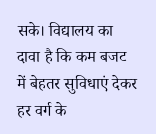सके। विद्यालय का दावा है कि कम बजट में बेहतर सुविधाएं देकर हर वर्ग के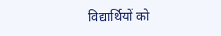विद्यार्थियों को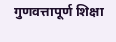गुणवत्तापूर्ण शिक्षा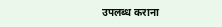उपलब्ध कराना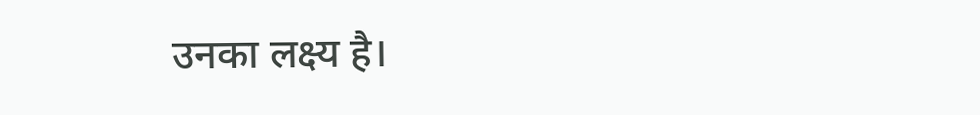उनका लक्ष्य है।